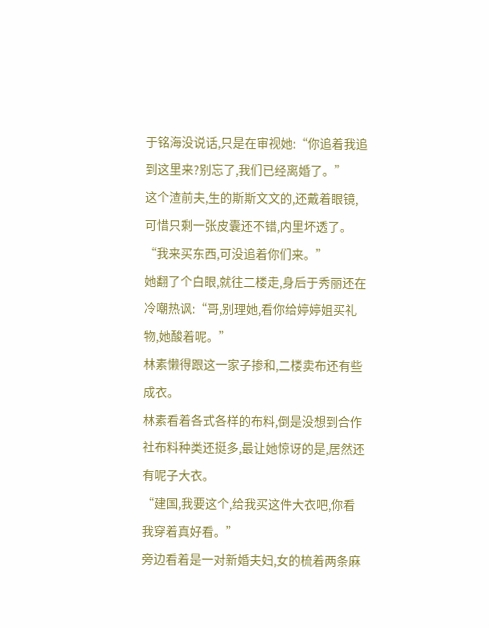于铭海没说话,只是在审视她:“你追着我追到这里来?别忘了,我们已经离婚了。”
这个渣前夫,生的斯斯文文的,还戴着眼镜,可惜只剩一张皮囊还不错,内里坏透了。
“我来买东西,可没追着你们来。”
她翻了个白眼,就往二楼走,身后于秀丽还在冷嘲热讽:“哥,别理她,看你给婷婷姐买礼物,她酸着呢。”
林素懒得跟这一家子掺和,二楼卖布还有些成衣。
林素看着各式各样的布料,倒是没想到合作社布料种类还挺多,最让她惊讶的是,居然还有呢子大衣。
“建国,我要这个,给我买这件大衣吧,你看我穿着真好看。”
旁边看着是一对新婚夫妇,女的梳着两条麻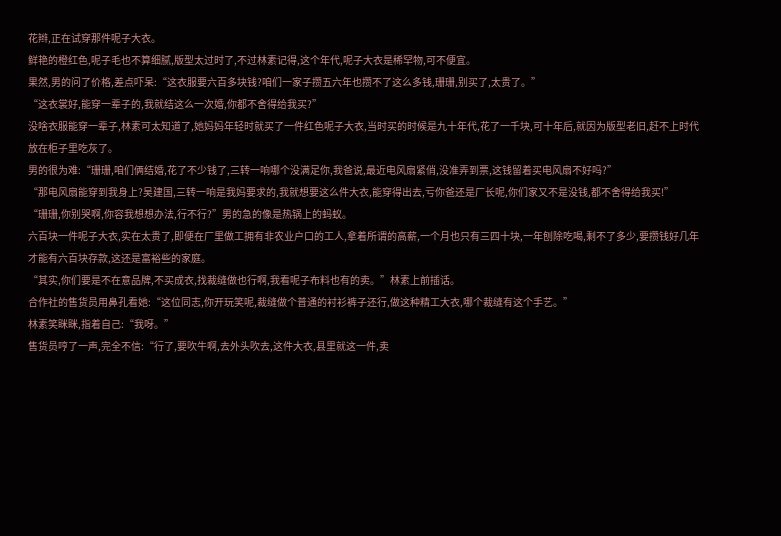花辫,正在试穿那件呢子大衣。
鲜艳的橙红色,呢子毛也不算细腻,版型太过时了,不过林素记得,这个年代,呢子大衣是稀罕物,可不便宜。
果然,男的问了价格,差点吓呆:“这衣服要六百多块钱?咱们一家子攒五六年也攒不了这么多钱,珊珊,别买了,太贵了。”
“这衣裳好,能穿一辈子的,我就结这么一次婚,你都不舍得给我买?”
没啥衣服能穿一辈子,林素可太知道了,她妈妈年轻时就买了一件红色呢子大衣,当时买的时候是九十年代,花了一千块,可十年后,就因为版型老旧,赶不上时代放在柜子里吃灰了。
男的很为难:“珊珊,咱们俩结婚,花了不少钱了,三转一响哪个没满足你,我爸说,最近电风扇紧俏,没准弄到票,这钱留着买电风扇不好吗?”
“那电风扇能穿到我身上?吴建国,三转一响是我妈要求的,我就想要这么件大衣,能穿得出去,亏你爸还是厂长呢,你们家又不是没钱,都不舍得给我买!”
“珊珊,你别哭啊,你容我想想办法,行不行?”男的急的像是热锅上的蚂蚁。
六百块一件呢子大衣,实在太贵了,即便在厂里做工拥有非农业户口的工人,拿着所谓的高薪,一个月也只有三四十块,一年刨除吃喝,剩不了多少,要攒钱好几年才能有六百块存款,这还是富裕些的家庭。
“其实,你们要是不在意品牌,不买成衣,找裁缝做也行啊,我看呢子布料也有的卖。”林素上前插话。
合作社的售货员用鼻孔看她:“这位同志,你开玩笑呢,裁缝做个普通的衬衫裤子还行,做这种精工大衣,哪个裁缝有这个手艺。”
林素笑眯眯,指着自己:“我呀。”
售货员哼了一声,完全不信:“行了,要吹牛啊,去外头吹去,这件大衣,县里就这一件,卖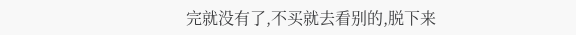完就没有了,不买就去看别的,脱下来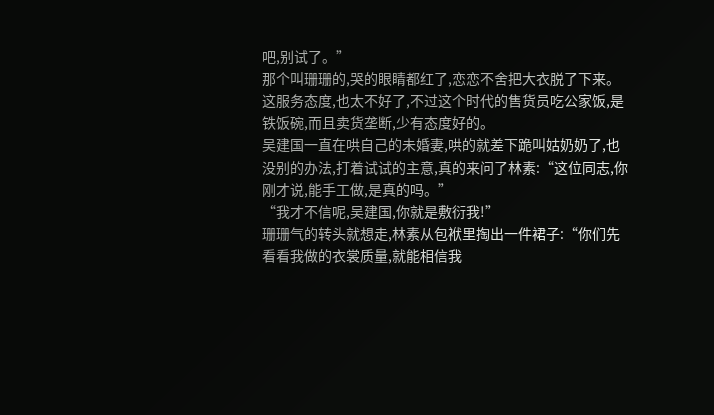吧,别试了。”
那个叫珊珊的,哭的眼睛都红了,恋恋不舍把大衣脱了下来。
这服务态度,也太不好了,不过这个时代的售货员吃公家饭,是铁饭碗,而且卖货垄断,少有态度好的。
吴建国一直在哄自己的未婚妻,哄的就差下跪叫姑奶奶了,也没别的办法,打着试试的主意,真的来问了林素:“这位同志,你刚才说,能手工做,是真的吗。”
“我才不信呢,吴建国,你就是敷衍我!”
珊珊气的转头就想走,林素从包袱里掏出一件裙子:“你们先看看我做的衣裳质量,就能相信我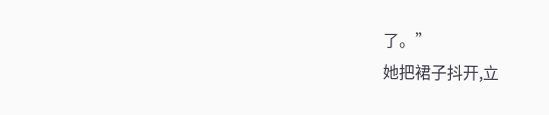了。”
她把裙子抖开,立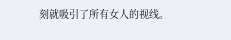刻就吸引了所有女人的视线。